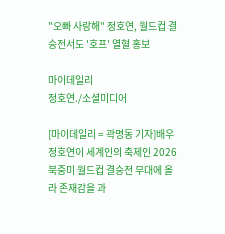"오빠 사랑해" 정호연, 월드컵 결승전서도 '호프' 열혈 홍보

마이데일리
정호연./소셜미디어

[마이데일리 = 곽명동 기자]배우 정호연이 세계인의 축제인 2026 북중미 월드컵 결승전 무대에 올라 존재감을 과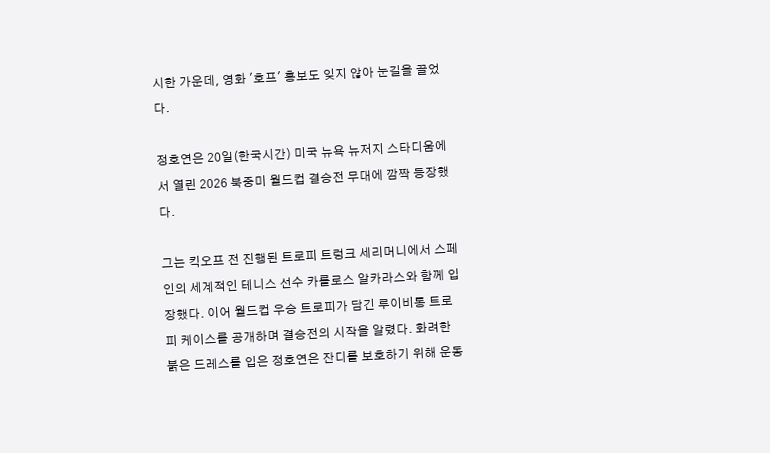시한 가운데, 영화 '호프' 홍보도 잊지 않아 눈길을 끌었다.

정호연은 20일(한국시간) 미국 뉴욕 뉴저지 스타디움에서 열린 2026 북중미 월드컵 결승전 무대에 깜짝 등장했다.

그는 킥오프 전 진행된 트로피 트렁크 세리머니에서 스페인의 세계적인 테니스 선수 카를로스 알카라스와 함께 입장했다. 이어 월드컵 우승 트로피가 담긴 루이비통 트로피 케이스를 공개하며 결승전의 시작을 알렸다. 화려한 붉은 드레스를 입은 정호연은 잔디를 보호하기 위해 운동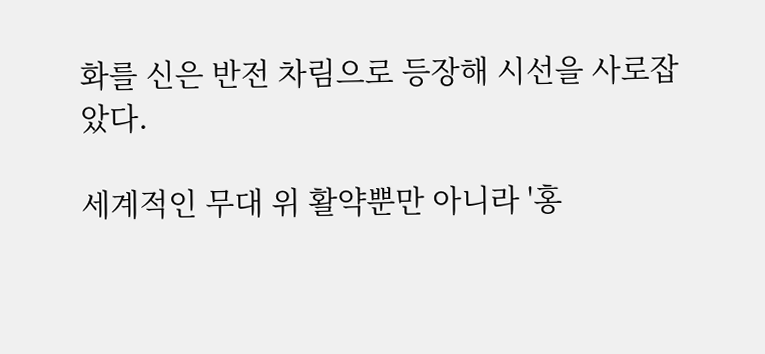화를 신은 반전 차림으로 등장해 시선을 사로잡았다.

세계적인 무대 위 활약뿐만 아니라 '홍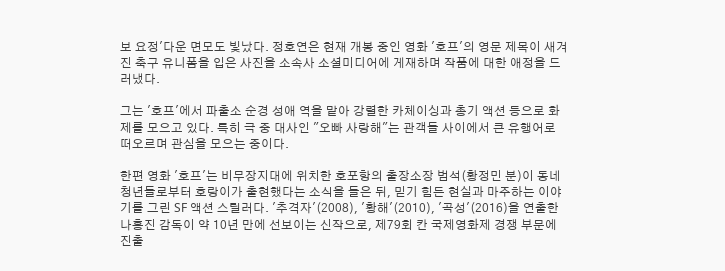보 요정'다운 면모도 빛났다. 정호연은 현재 개봉 중인 영화 '호프'의 영문 제목이 새겨진 축구 유니폼을 입은 사진을 소속사 소셜미디어에 게재하며 작품에 대한 애정을 드러냈다.

그는 '호프'에서 파출소 순경 성애 역을 맡아 강렬한 카체이싱과 총기 액션 등으로 화제를 모으고 있다. 특히 극 중 대사인 "오빠 사랑해"는 관객들 사이에서 큰 유행어로 떠오르며 관심을 모으는 중이다.

한편 영화 '호프'는 비무장지대에 위치한 호포항의 출장소장 범석(황정민 분)이 동네 청년들로부터 호랑이가 출현했다는 소식을 들은 뒤, 믿기 힘든 현실과 마주하는 이야기를 그린 SF 액션 스릴러다. '추격자'(2008), '황해'(2010), '곡성'(2016)을 연출한 나홍진 감독이 약 10년 만에 선보이는 신작으로, 제79회 칸 국제영화제 경쟁 부문에 진출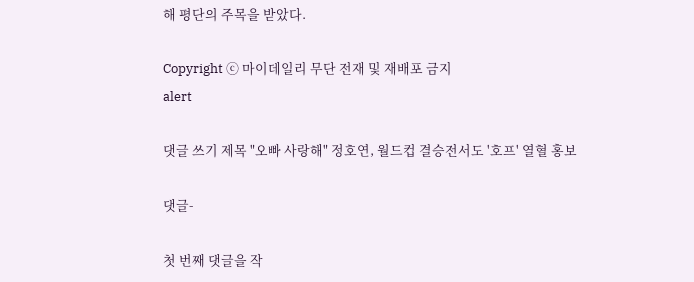해 평단의 주목을 받았다.

Copyright ⓒ 마이데일리 무단 전재 및 재배포 금지
alert

댓글 쓰기 제목 "오빠 사랑해" 정호연, 월드컵 결승전서도 '호프' 열혈 홍보

댓글-

첫 번째 댓글을 작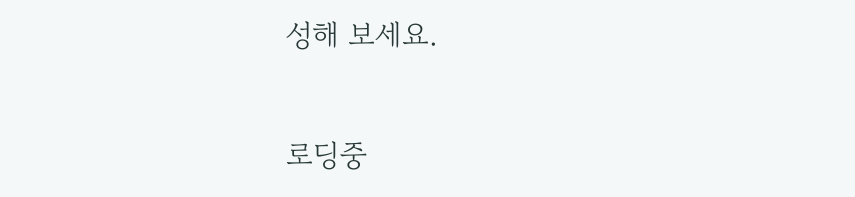성해 보세요.

로딩중